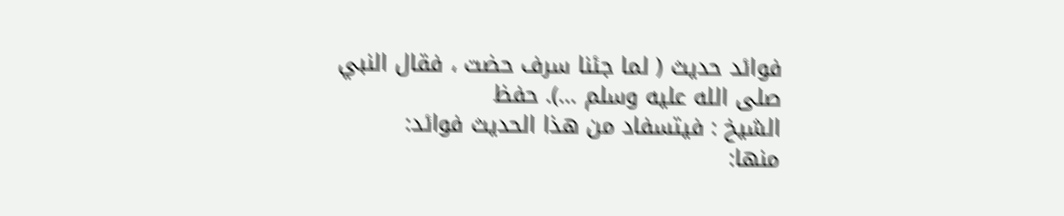فوائد حديث ( لما جئنا سرف حضت ، فقال النبي صلى الله عليه وسلم ...). حفظ
الشيخ : فيتسفاد من هذا الحديث فوائد:
منها: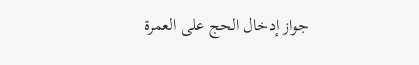جواز إدخال الحج على العمرة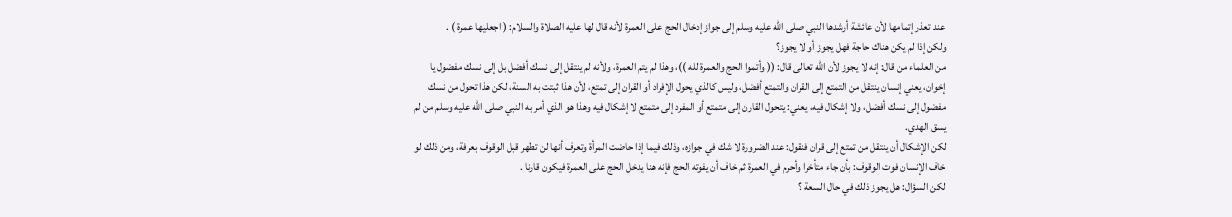عند تعذر إتمامها لأن عائشة أرشدها النبي صلى الله عليه وسلم إلى جواز إدخال الحج على العمرة لأنه قال لها عليه الصلاة والسلام: ( اجعليها عمرة ) .
ولكن إذا لم يكن هناك حاجة فهل يجوز أو لا يجوز؟
من العلماء من قال: إنه لا يجوز لأن الله تعالى قال: (( وأتموا الحج والعمرة لله ))، وهذا لم يتم العمرة، ولأنه لم ينتقل إلى نسك أفضل بل إلى نسك مفضول يا إخوان، يعني إنسان ينتقل من التمتع إلى القران والتمتع أفضل، وليس كالذي يحول الإفراد أو القران إلى تمتع، لأن هذا ثبتت به السنة، لكن هذا تحول من نسك مفضول إلى نسك أفضل، ولا إشكال فيه، يعني: يتحول القارن إلى متمتع أو المفرد إلى متمتع لا إشكال فيه وهذا هو الذي أمر به النبي صلى الله عليه وسلم من لم يسق الهدي.
لكن الإشكال أن ينتقل من تمتع إلى قران فنقول: عند الضرورة لا شك في جوازه، وذلك فيما إذا حاضت المرأة وتعرف أنها لن تطهر قبل الوقوف بعرفة، ومن ذلك لو خاف الإنسان فوت الوقوف: بأن جاء متأخرا وأحرم في العمرة ثم خاف أن يفوته الحج فإنه هنا يدخل الحج على العمرة فيكون قارنا .
لكن السؤال: هل يجوز ذلك في حال السعة ؟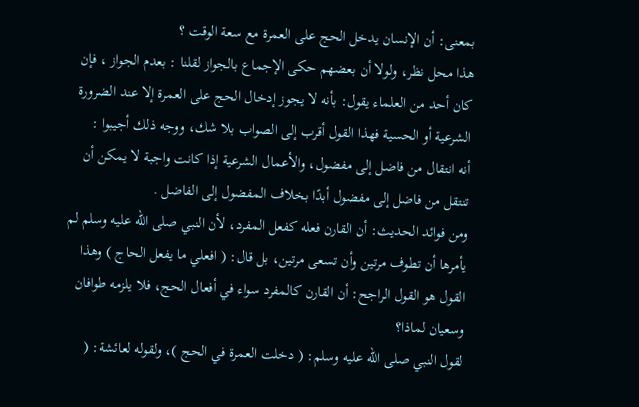بمعنى: أن الإنسان يدخل الحج على العمرة مع سعة الوقت ؟
هذا محل نظر، ولولا أن بعضهم حكى الإجماع بالجواز لقلنا : بعدم الجواز ، فإن كان أحد من العلماء يقول: بأنه لا يجوز إدخال الحج على العمرة إلا عند الضرورة الشرعية أو الحسية فهذا القول أقرب إلى الصواب بلا شك، ووجه ذلك أجيبوا :
أنه انتقال من فاضل إلى مفضول، والأعمال الشرعية إذا كانت واجبة لا يمكن أن تنتقل من فاضل إلى مفضول أبدًا بخلاف المفضول إلى الفاضل .
ومن فوائد الحديث: أن القارن فعله كفعل المفرد، لأن النبي صلى الله عليه وسلم لم يأمرها أن تطوف مرتين وأن تسعى مرتين، بل قال: ( افعلي ما يفعل الحاج ) وهذا القول هو القول الراجح: أن القارن كالمفرد سواء في أفعال الحج، فلا يلزمه طوافان وسعيان لماذا؟
لقول النبي صلى الله عليه وسلم: ( دخلت العمرة في الحج )، ولقوله لعائشة: (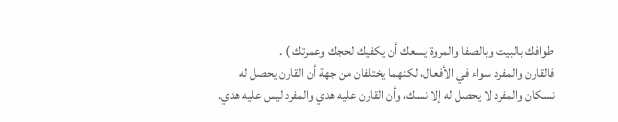طوافك بالبيت وبالصفا والمروة يسعك أن يكفيك لحجك وعمرتك ) .
فالقارن والمفرد سواء في الأفعال، لكنهما يختلفان من جهة أن القارن يحصل له نسكان والمفرد لا يحصل له إلا نسك، وأن القارن عليه هدي والمفرد ليس عليه هدي.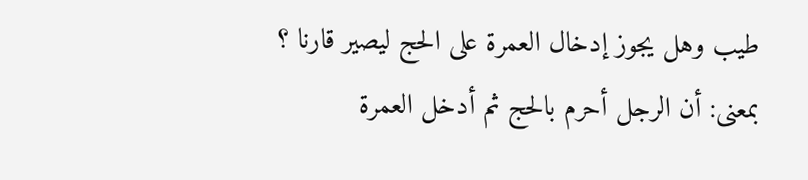طيب وهل يجوز إدخال العمرة على الحج ليصير قارنا ؟
بمعنى: أن الرجل أحرم بالحج ثم أدخل العمرة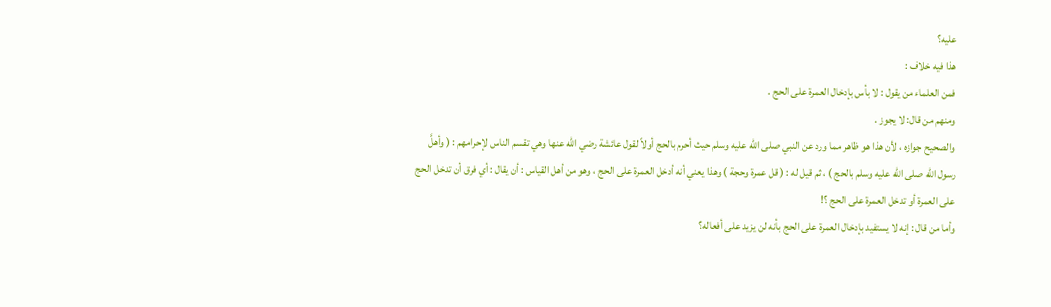عليه؟
هذا فيه خلاف :
فمن العلماء من يقول : لا بأس بإدخال العمرة على الحج .
ومنهم من قال: لا يجوز .
والصحيح جوازه ، لأن هذا هو ظاهر مما ورد عن النبي صلى الله عليه وسلم حيث أحرم بالحج أولاً لقول عائشة رضي الله عنها وهي تقسم الناس لإحرامهم : ( وأهلَّ رسول الله صلى الله عليه وسلم بالحج ) ، ثم قيل له : ( قل عمرة وحجة ) وهذا يعني أنه أدخل العمرة على الحج ، وهو من أهل القياس : أن يقال : أي فرق أن تدخل الحج على العمرة أو تدخل العمرة على الحج ؟!
وأما من قال : إنه لا يستفيد بإدخال العمرة على الحج بأنه لن يزيد على أفعاله؟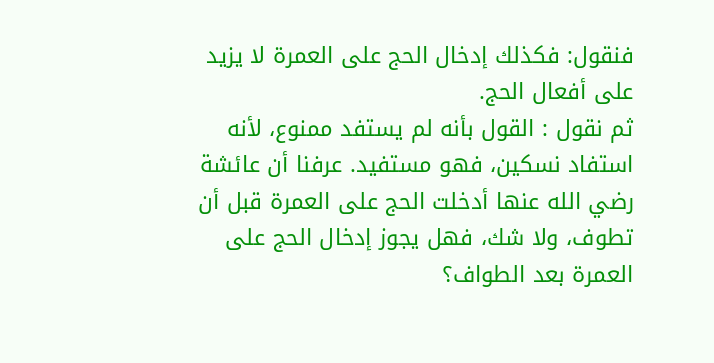فنقول: فكذلك إدخال الحج على العمرة لا يزيد على أفعال الحج.
ثم نقول : القول بأنه لم يستفد ممنوع، لأنه استفاد نسكين، فهو مستفيد. عرفنا أن عائشة رضي الله عنها أدخلت الحج على العمرة قبل أن تطوف، ولا شك، فهل يجوز إدخال الحج على العمرة بعد الطواف؟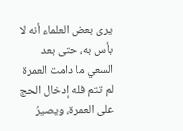يرى بعض العلماء أنه لا بأس به، حتى بعد السعي ما دامت العمرة لم تتم فله إدخال الحج على العمرة، ويصيرُ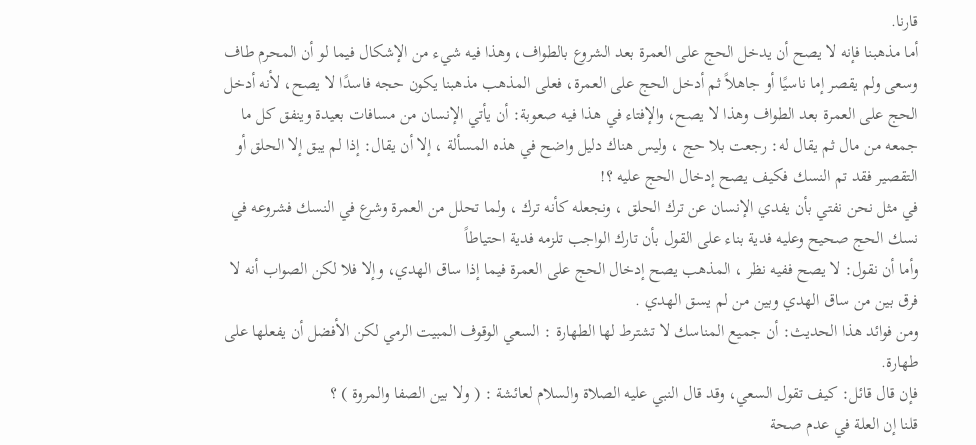قارنا.
أما مذهبنا فإنه لا يصح أن يدخل الحج على العمرة بعد الشروع بالطواف، وهذا فيه شيء من الإشكال فيما لو أن المحرم طاف وسعى ولم يقصر إما ناسيًا أو جاهلاً ثم أدخل الحج على العمرة، فعلى المذهب مذهبنا يكون حجه فاسدًا لا يصح، لأنه أدخل الحج على العمرة بعد الطواف وهذا لا يصح، والإفتاء في هذا فيه صعوبة: أن يأتي الإنسان من مسافات بعيدة وينفق كل ما جمعه من مال ثم يقال له: رجعت بلا حج ، وليس هناك دليل واضح في هذه المسألة ، إلا أن يقال: إذا لم يبق إلا الحلق أو التقصير فقد تم النسك فكيف يصح إدخال الحج عليه ؟!
في مثل نحن نفتي بأن يفدي الإنسان عن ترك الحلق ، ونجعله كأنه ترك ، ولما تحلل من العمرة وشرع في النسك فشروعه في نسك الحج صحيح وعليه فدية بناء على القول بأن تارك الواجب تلزمه فدية احتياطاً
وأما أن نقول: لا يصح ففيه نظر ، المذهب يصح إدخال الحج على العمرة فيما إذا ساق الهدي، وإلا فلا لكن الصواب أنه لا فرق بين من ساق الهدي وبين من لم يسق الهدي .
ومن فوائد هذا الحديث: أن جميع المناسك لا تشترط لها الطهارة : السعي الوقوف المبيت الرمي لكن الأفضل أن يفعلها على طهارة.
فإن قال قائل: كيف تقول السعي، وقد قال النبي عليه الصلاة والسلام لعائشة : ( ولا بين الصفا والمروة ) ؟
قلنا إن العلة في عدم صحة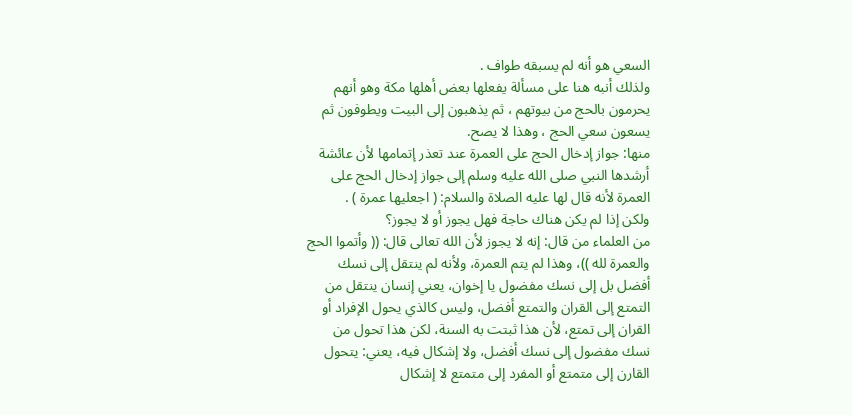السعي هو أنه لم يسبقه طواف .
ولذلك أنبه هنا على مسألة يفعلها بعض أهلها مكة وهو أنهم يحرمون بالحج من بيوتهم ، ثم يذهبون إلى البيت ويطوفون ثم يسعون سعي الحج ، وهذا لا يصح.
منها: جواز إدخال الحج على العمرة عند تعذر إتمامها لأن عائشة أرشدها النبي صلى الله عليه وسلم إلى جواز إدخال الحج على العمرة لأنه قال لها عليه الصلاة والسلام: ( اجعليها عمرة ) .
ولكن إذا لم يكن هناك حاجة فهل يجوز أو لا يجوز؟
من العلماء من قال: إنه لا يجوز لأن الله تعالى قال: (( وأتموا الحج والعمرة لله ))، وهذا لم يتم العمرة، ولأنه لم ينتقل إلى نسك أفضل بل إلى نسك مفضول يا إخوان، يعني إنسان ينتقل من التمتع إلى القران والتمتع أفضل، وليس كالذي يحول الإفراد أو القران إلى تمتع، لأن هذا ثبتت به السنة، لكن هذا تحول من نسك مفضول إلى نسك أفضل، ولا إشكال فيه، يعني: يتحول القارن إلى متمتع أو المفرد إلى متمتع لا إشكال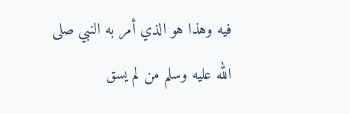فيه وهذا هو الذي أمر به النبي صلى الله عليه وسلم من لم يسق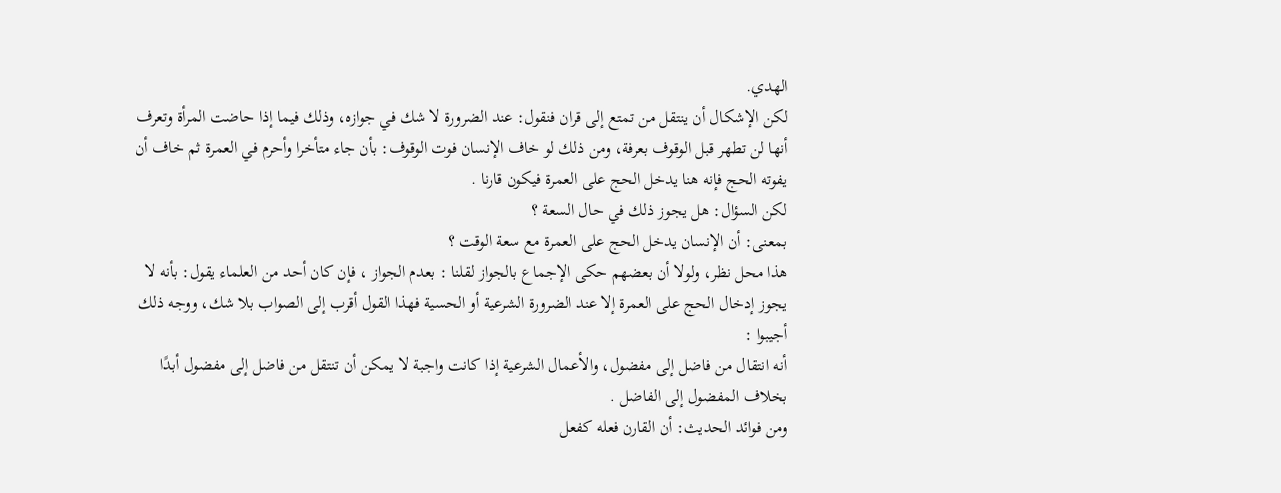الهدي.
لكن الإشكال أن ينتقل من تمتع إلى قران فنقول: عند الضرورة لا شك في جوازه، وذلك فيما إذا حاضت المرأة وتعرف أنها لن تطهر قبل الوقوف بعرفة، ومن ذلك لو خاف الإنسان فوت الوقوف: بأن جاء متأخرا وأحرم في العمرة ثم خاف أن يفوته الحج فإنه هنا يدخل الحج على العمرة فيكون قارنا .
لكن السؤال: هل يجوز ذلك في حال السعة ؟
بمعنى: أن الإنسان يدخل الحج على العمرة مع سعة الوقت ؟
هذا محل نظر، ولولا أن بعضهم حكى الإجماع بالجواز لقلنا : بعدم الجواز ، فإن كان أحد من العلماء يقول: بأنه لا يجوز إدخال الحج على العمرة إلا عند الضرورة الشرعية أو الحسية فهذا القول أقرب إلى الصواب بلا شك، ووجه ذلك أجيبوا :
أنه انتقال من فاضل إلى مفضول، والأعمال الشرعية إذا كانت واجبة لا يمكن أن تنتقل من فاضل إلى مفضول أبدًا بخلاف المفضول إلى الفاضل .
ومن فوائد الحديث: أن القارن فعله كفعل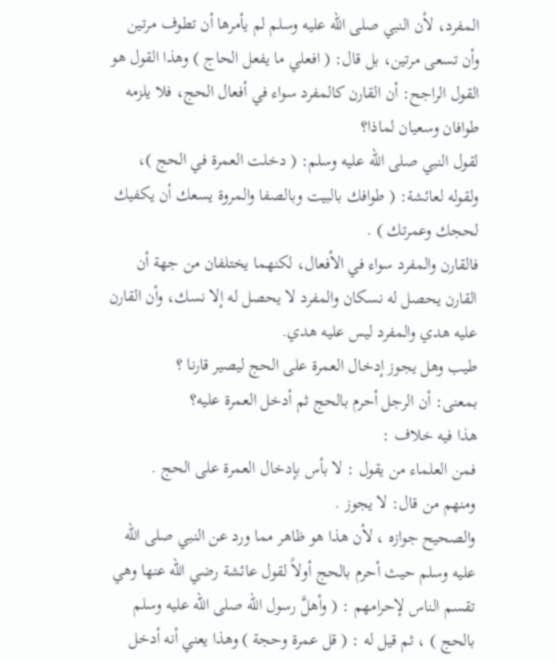المفرد، لأن النبي صلى الله عليه وسلم لم يأمرها أن تطوف مرتين وأن تسعى مرتين، بل قال: ( افعلي ما يفعل الحاج ) وهذا القول هو القول الراجح: أن القارن كالمفرد سواء في أفعال الحج، فلا يلزمه طوافان وسعيان لماذا؟
لقول النبي صلى الله عليه وسلم: ( دخلت العمرة في الحج )، ولقوله لعائشة: ( طوافك بالبيت وبالصفا والمروة يسعك أن يكفيك لحجك وعمرتك ) .
فالقارن والمفرد سواء في الأفعال، لكنهما يختلفان من جهة أن القارن يحصل له نسكان والمفرد لا يحصل له إلا نسك، وأن القارن عليه هدي والمفرد ليس عليه هدي.
طيب وهل يجوز إدخال العمرة على الحج ليصير قارنا ؟
بمعنى: أن الرجل أحرم بالحج ثم أدخل العمرة عليه؟
هذا فيه خلاف :
فمن العلماء من يقول : لا بأس بإدخال العمرة على الحج .
ومنهم من قال: لا يجوز .
والصحيح جوازه ، لأن هذا هو ظاهر مما ورد عن النبي صلى الله عليه وسلم حيث أحرم بالحج أولاً لقول عائشة رضي الله عنها وهي تقسم الناس لإحرامهم : ( وأهلَّ رسول الله صلى الله عليه وسلم بالحج ) ، ثم قيل له : ( قل عمرة وحجة ) وهذا يعني أنه أدخل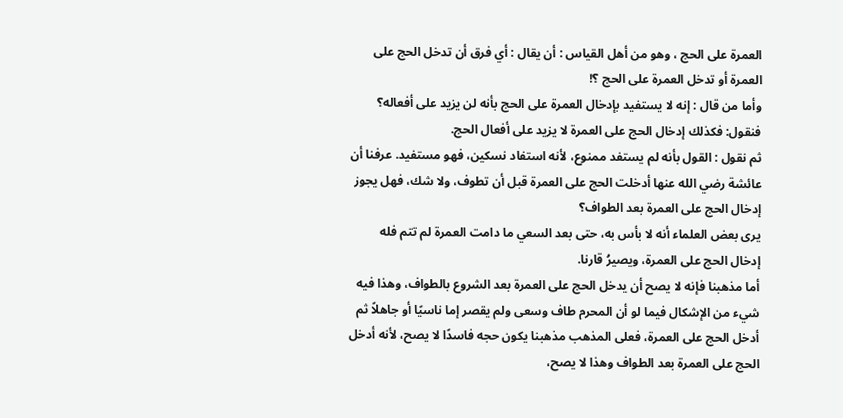العمرة على الحج ، وهو من أهل القياس : أن يقال : أي فرق أن تدخل الحج على العمرة أو تدخل العمرة على الحج ؟!
وأما من قال : إنه لا يستفيد بإدخال العمرة على الحج بأنه لن يزيد على أفعاله؟
فنقول: فكذلك إدخال الحج على العمرة لا يزيد على أفعال الحج.
ثم نقول : القول بأنه لم يستفد ممنوع، لأنه استفاد نسكين، فهو مستفيد. عرفنا أن عائشة رضي الله عنها أدخلت الحج على العمرة قبل أن تطوف، ولا شك، فهل يجوز إدخال الحج على العمرة بعد الطواف؟
يرى بعض العلماء أنه لا بأس به، حتى بعد السعي ما دامت العمرة لم تتم فله إدخال الحج على العمرة، ويصيرُ قارنا.
أما مذهبنا فإنه لا يصح أن يدخل الحج على العمرة بعد الشروع بالطواف، وهذا فيه شيء من الإشكال فيما لو أن المحرم طاف وسعى ولم يقصر إما ناسيًا أو جاهلاً ثم أدخل الحج على العمرة، فعلى المذهب مذهبنا يكون حجه فاسدًا لا يصح، لأنه أدخل الحج على العمرة بعد الطواف وهذا لا يصح،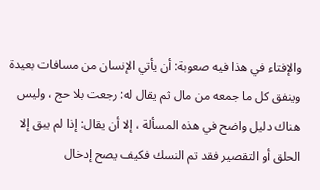والإفتاء في هذا فيه صعوبة: أن يأتي الإنسان من مسافات بعيدة وينفق كل ما جمعه من مال ثم يقال له: رجعت بلا حج ، وليس هناك دليل واضح في هذه المسألة ، إلا أن يقال: إذا لم يبق إلا الحلق أو التقصير فقد تم النسك فكيف يصح إدخال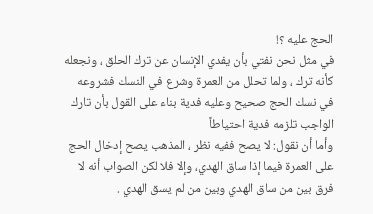الحج عليه ؟!
في مثل نحن نفتي بأن يفدي الإنسان عن ترك الحلق ، ونجعله كأنه ترك ، ولما تحلل من العمرة وشرع في النسك فشروعه في نسك الحج صحيح وعليه فدية بناء على القول بأن تارك الواجب تلزمه فدية احتياطاً
وأما أن نقول: لا يصح ففيه نظر ، المذهب يصح إدخال الحج على العمرة فيما إذا ساق الهدي، وإلا فلا لكن الصواب أنه لا فرق بين من ساق الهدي وبين من لم يسق الهدي .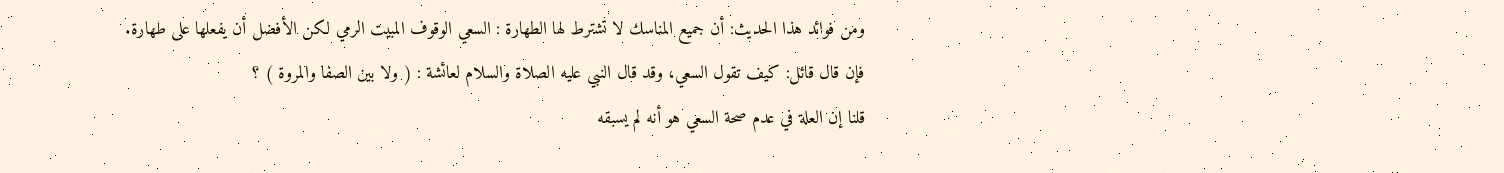ومن فوائد هذا الحديث: أن جميع المناسك لا تشترط لها الطهارة : السعي الوقوف المبيت الرمي لكن الأفضل أن يفعلها على طهارة.
فإن قال قائل: كيف تقول السعي، وقد قال النبي عليه الصلاة والسلام لعائشة : ( ولا بين الصفا والمروة ) ؟
قلنا إن العلة في عدم صحة السعي هو أنه لم يسبقه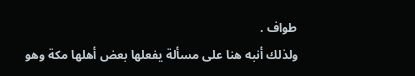طواف .
ولذلك أنبه هنا على مسألة يفعلها بعض أهلها مكة وهو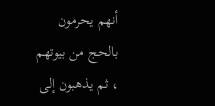أنهم يحرمون بالحج من بيوتهم ، ثم يذهبون إلى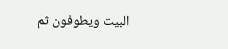البيت ويطوفون ثم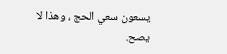يسعون سعي الحج ، وهذا لا يصح.